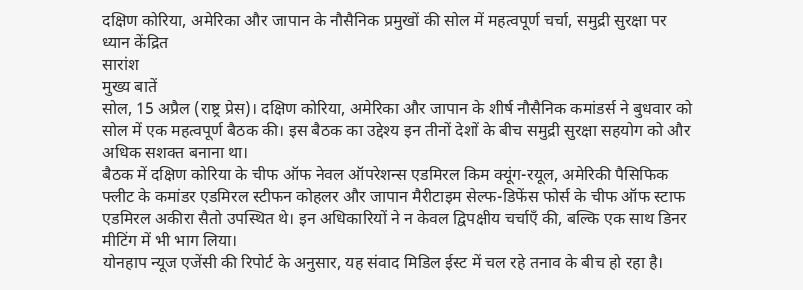दक्षिण कोरिया, अमेरिका और जापान के नौसैनिक प्रमुखों की सोल में महत्वपूर्ण चर्चा, समुद्री सुरक्षा पर ध्यान केंद्रित
सारांश
मुख्य बातें
सोल, 15 अप्रैल (राष्ट्र प्रेस)। दक्षिण कोरिया, अमेरिका और जापान के शीर्ष नौसैनिक कमांडर्स ने बुधवार को सोल में एक महत्वपूर्ण बैठक की। इस बैठक का उद्देश्य इन तीनों देशों के बीच समुद्री सुरक्षा सहयोग को और अधिक सशक्त बनाना था।
बैठक में दक्षिण कोरिया के चीफ ऑफ नेवल ऑपरेशन्स एडमिरल किम क्यूंग-रयूल, अमेरिकी पैसिफिक फ्लीट के कमांडर एडमिरल स्टीफन कोहलर और जापान मैरीटाइम सेल्फ-डिफेंस फोर्स के चीफ ऑफ स्टाफ एडमिरल अकीरा सैतो उपस्थित थे। इन अधिकारियों ने न केवल द्विपक्षीय चर्चाएँ की, बल्कि एक साथ डिनर मीटिंग में भी भाग लिया।
योनहाप न्यूज एजेंसी की रिपोर्ट के अनुसार, यह संवाद मिडिल ईस्ट में चल रहे तनाव के बीच हो रहा है।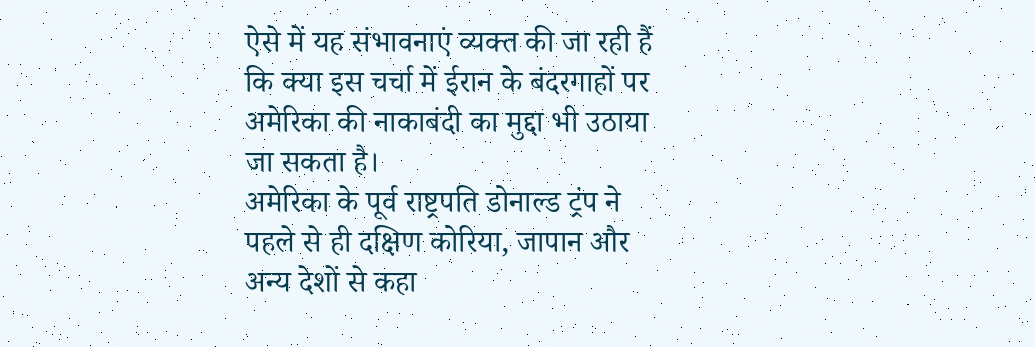ऐसे में यह संभावनाएं व्यक्त की जा रही हैं कि क्या इस चर्चा में ईरान के बंदरगाहों पर अमेरिका की नाकाबंदी का मुद्दा भी उठाया जा सकता है।
अमेरिका के पूर्व राष्ट्रपति डोनाल्ड ट्रंप ने पहले से ही दक्षिण कोरिया, जापान और अन्य देशों से कहा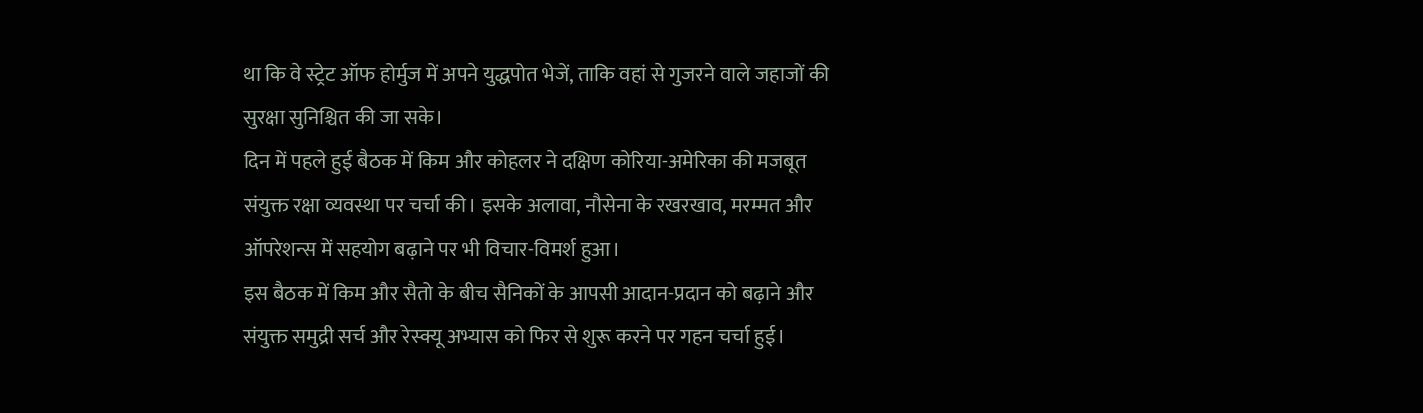था कि वे स्ट्रेट ऑफ होर्मुज में अपने युद्धपोत भेजें, ताकि वहां से गुजरने वाले जहाजों की सुरक्षा सुनिश्चित की जा सके।
दिन में पहले हुई बैठक में किम और कोहलर ने दक्षिण कोरिया-अमेरिका की मजबूत संयुक्त रक्षा व्यवस्था पर चर्चा की। इसके अलावा, नौसेना के रखरखाव, मरम्मत और ऑपरेशन्स में सहयोग बढ़ाने पर भी विचार-विमर्श हुआ।
इस बैठक में किम और सैतो के बीच सैनिकों के आपसी आदान-प्रदान को बढ़ाने और संयुक्त समुद्री सर्च और रेस्क्यू अभ्यास को फिर से शुरू करने पर गहन चर्चा हुई।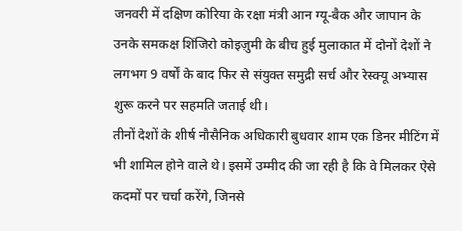जनवरी में दक्षिण कोरिया के रक्षा मंत्री आन ग्यू-बैक और जापान के उनके समकक्ष शिंजिरो कोइज़ुमी के बीच हुई मुलाकात में दोनों देशों ने लगभग 9 वर्षों के बाद फिर से संयुक्त समुद्री सर्च और रेस्क्यू अभ्यास शुरू करने पर सहमति जताई थी।
तीनों देशों के शीर्ष नौसैनिक अधिकारी बुधवार शाम एक डिनर मीटिंग में भी शामिल होने वाले थे। इसमें उम्मीद की जा रही है कि वे मिलकर ऐसे कदमों पर चर्चा करेंगे, जिनसे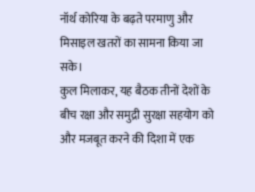नॉर्थ कोरिया के बढ़ते परमाणु और मिसाइल खतरों का सामना किया जा सके।
कुल मिलाकर, यह बैठक तीनों देशों के बीच रक्षा और समुद्री सुरक्षा सहयोग को और मजबूत करने की दिशा में एक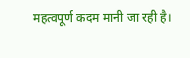महत्वपूर्ण कदम मानी जा रही है।